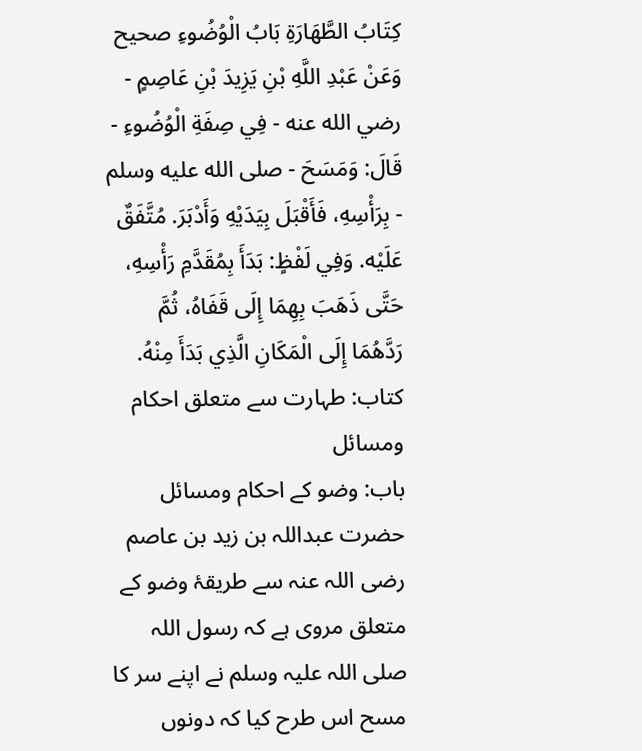کِتَابُ الطَّھَارَۃِ بَابُ الْوُضُوءِ صحيح وَعَنْ عَبْدِ اللَّهِ بْنِ يَزِيدَ بْنِ عَاصِمٍ - رضي الله عنه - فِي صِفَةِ الْوُضُوءِ - قَالَ: وَمَسَحَ - صلى الله عليه وسلم - بِرَأْسِهِ، فَأَقْبَلَ بِيَدَيْهِ وَأَدْبَرَ. مُتَّفَقٌ عَلَيْه. وَفِي لَفْظٍ: بَدَأَ بِمُقَدَّمِ رَأْسِهِ، حَتَّى ذَهَبَ بِهِمَا إِلَى قَفَاهُ، ثُمَّ رَدَّهُمَا إِلَى الْمَكَانِ الَّذِي بَدَأَ مِنْهُ.
کتاب: طہارت سے متعلق احکام ومسائل
باب: وضو کے احکام ومسائل
حضرت عبداللہ بن زید بن عاصم رضی اللہ عنہ سے طریقۂ وضو کے متعلق مروی ہے کہ رسول اللہ صلی اللہ علیہ وسلم نے اپنے سر کا مسح اس طرح کیا کہ دونوں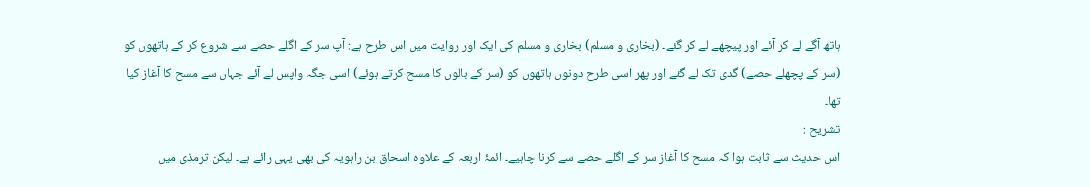ہاتھ آگے لے کر آئے اور پیچھے لے کر گئے۔ (بخاری و مسلم) بخاری و مسلم کی ایک اور روایت میں اس طرح ہے: آپ سر کے اگلے حصے سے شروع کر کے ہاتھوں کو (سر کے پچھلے حصے) گدی تک لے گئے اور پھر اسی طرح دونوں ہاتھوں کو (سر کے بالوں کا مسح کرتے ہوئے) اسی جگہ واپس لے آئے جہاں سے مسح کا آغاز کیا تھا۔
تشریح :
اس حدیث سے ثابت ہوا کہ مسح کا آغاز سر کے اگلے حصے سے کرنا چاہیے۔ ائمۂ اربعہ کے علاوہ اسحاق بن راہویہ کی بھی یہی رائے ہے۔ لیکن ترمذی میں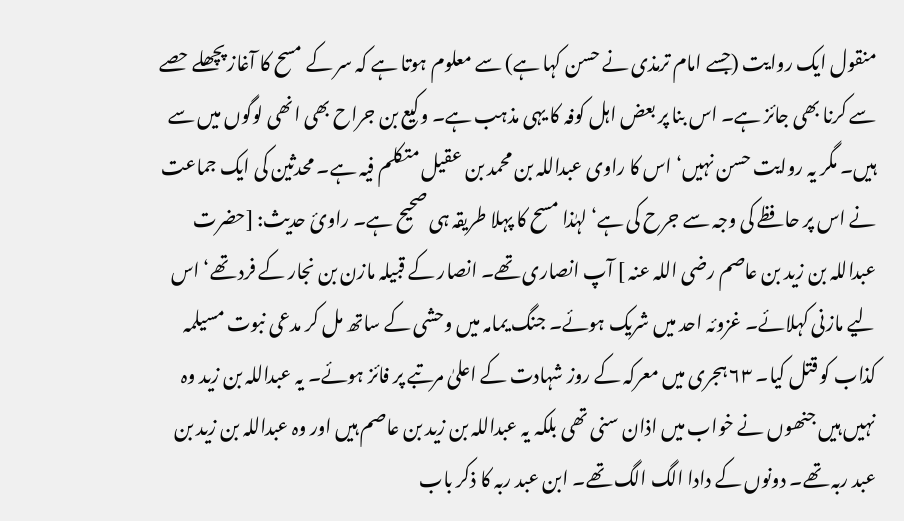منقول ایک روایت (جسے امام ترمذی نے حسن کہا ہے) سے معلوم ہوتا ہے کہ سر کے مسح کا آغاز پچھلے حصے سے کرنا بھی جائز ہے۔ اس بنا پر بعض اہل کوفہ کا یہی مذہب ہے۔ وکیع بن جراح بھی انھی لوگوں میں سے ہیں۔ مگر یہ روایت حسن نہیں‘ اس کا راوی عبداللہ بن محمد بن عقیل متکلم فیہ ہے۔ محدثین کی ایک جماعت نے اس پر حافظے کی وجہ سے جرح کی ہے‘ لہٰذا مسح کا پہلا طریقہ ہی صحیح ہے۔ راوئ حدیث: [حضرت عبداللہ بن زید بن عاصم رضی اللہ عنہ ] آپ انصاری تھے۔ انصار کے قبیلہ مازن بن نجار کے فرد تھے‘ اس لیے مازنی کہلائے۔ غزوئہ احد میں شریک ہوئے۔ جنگ یمامہ میں وحشی کے ساتھ مل کر مدعی نبوت مسیلمہ کذاب کو قتل کیا۔ ۶۳ ہجری میں معرکہ کے روز شہادت کے اعلیٰ مرتبے پر فائز ہوئے۔ یہ عبداللہ بن زید وہ نہیں ہیں جنھوں نے خواب میں اذان سنی تھی بلکہ یہ عبداللہ بن زید بن عاصم ہیں اور وہ عبداللہ بن زید بن عبد ربہ تھے۔ دونوں کے دادا الگ الگ تھے۔ ابن عبد ربہ کا ذکر باب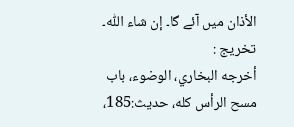الأذان میں آئے گا۔ إن شاء اللّٰہ۔
تخریج :
أخرجه البخاري، الوضوء، باب مسح الرأس كله، حديث:185،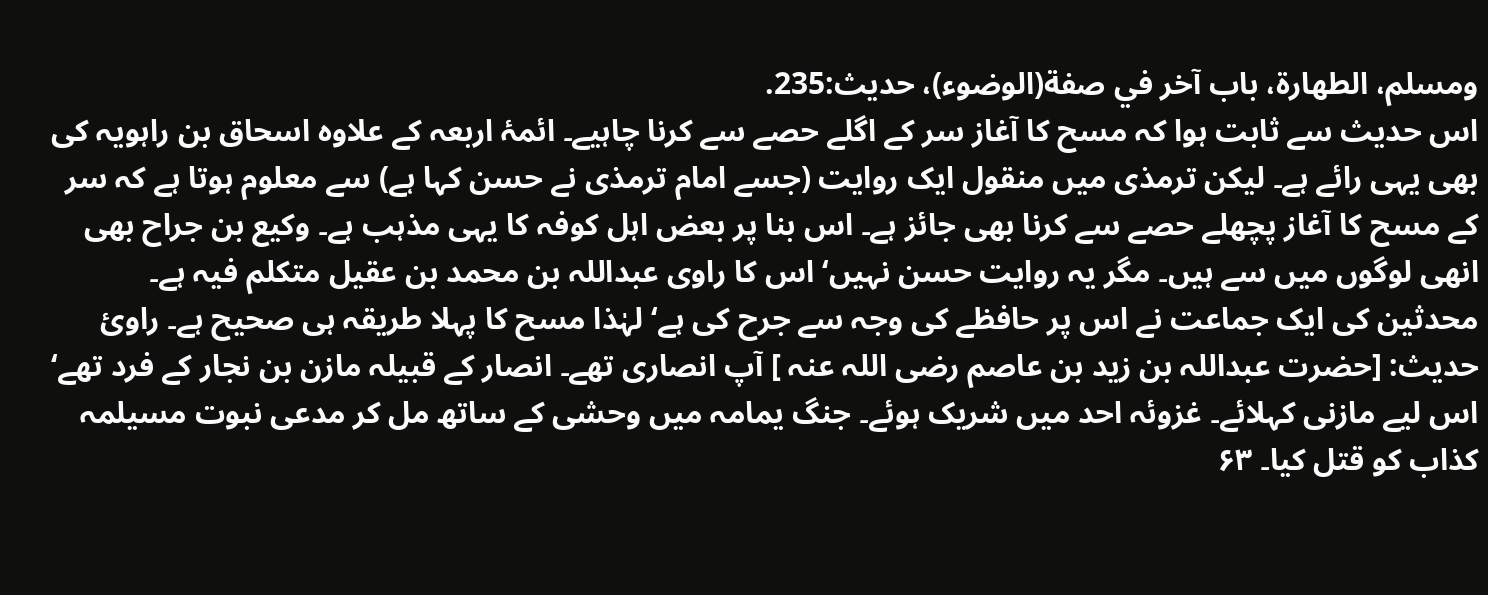ومسلم، الطهارة، باب آخر في صفة(الوضوء)، حديث:235.
اس حدیث سے ثابت ہوا کہ مسح کا آغاز سر کے اگلے حصے سے کرنا چاہیے۔ ائمۂ اربعہ کے علاوہ اسحاق بن راہویہ کی بھی یہی رائے ہے۔ لیکن ترمذی میں منقول ایک روایت (جسے امام ترمذی نے حسن کہا ہے) سے معلوم ہوتا ہے کہ سر کے مسح کا آغاز پچھلے حصے سے کرنا بھی جائز ہے۔ اس بنا پر بعض اہل کوفہ کا یہی مذہب ہے۔ وکیع بن جراح بھی انھی لوگوں میں سے ہیں۔ مگر یہ روایت حسن نہیں‘ اس کا راوی عبداللہ بن محمد بن عقیل متکلم فیہ ہے۔ محدثین کی ایک جماعت نے اس پر حافظے کی وجہ سے جرح کی ہے‘ لہٰذا مسح کا پہلا طریقہ ہی صحیح ہے۔ راوئ حدیث: [حضرت عبداللہ بن زید بن عاصم رضی اللہ عنہ ] آپ انصاری تھے۔ انصار کے قبیلہ مازن بن نجار کے فرد تھے‘ اس لیے مازنی کہلائے۔ غزوئہ احد میں شریک ہوئے۔ جنگ یمامہ میں وحشی کے ساتھ مل کر مدعی نبوت مسیلمہ کذاب کو قتل کیا۔ ۶۳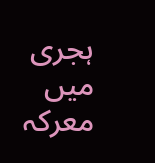ہجری میں معرکہ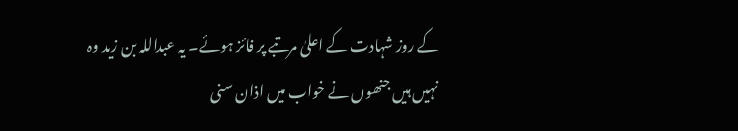کے روز شہادت کے اعلیٰ مرتبے پر فائز ہوئے۔ یہ عبداللہ بن زید وہ نہیں ہیں جنھوں نے خواب میں اذان سنی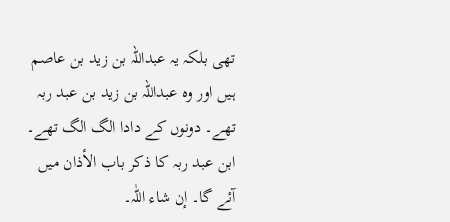تھی بلکہ یہ عبداللہ بن زید بن عاصم ہیں اور وہ عبداللہ بن زید بن عبد ربہ تھے۔ دونوں کے دادا الگ الگ تھے۔ ابن عبد ربہ کا ذکر باب الأذان میں آئے گا۔ إن شاء اللّٰہ۔